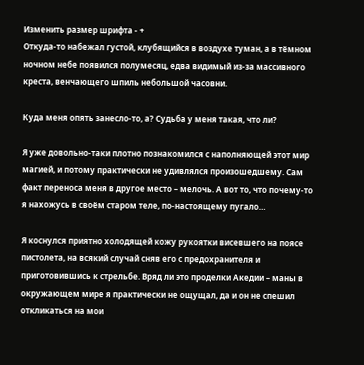Изменить размер шрифта - +
Откуда-то набежал густой, клубящийся в воздухе туман, а в тёмном ночном небе появился полумесяц, едва видимый из-за массивного креста, венчающего шпиль небольшой часовни.

Куда меня опять занесло-то, а? Судьба у меня такая, что ли?

Я уже довольно-таки плотно познакомился с наполняющей этот мир магией, и потому практически не удивлялся произошедшему. Сам факт переноса меня в другое место – мелочь. А вот то, что почему-то я нахожусь в своём старом теле, по-настоящему пугало…

Я коснулся приятно холодящей кожу рукоятки висевшего на поясе пистолета, на всякий случай сняв его с предохранителя и приготовившись к стрельбе. Вряд ли это проделки Акедии – маны в окружающем мире я практически не ощущал, да и он не спешил откликаться на мои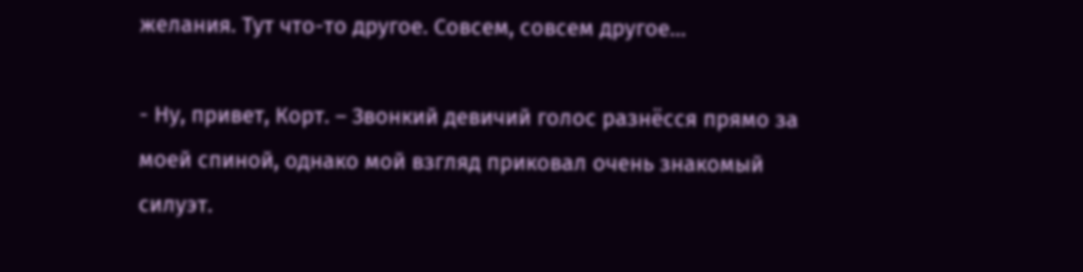желания. Тут что-то другое. Совсем, совсем другое…

- Ну, привет, Корт. – Звонкий девичий голос разнёсся прямо за моей спиной, однако мой взгляд приковал очень знакомый силуэт.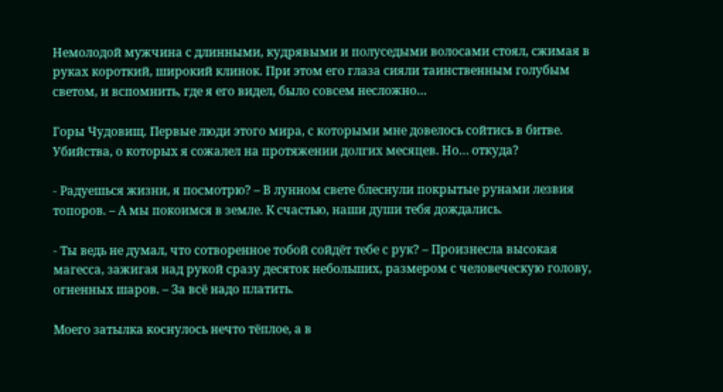Немолодой мужчина с длинными, кудрявыми и полуседыми волосами стоял, сжимая в руках короткий, широкий клинок. При этом его глаза сияли таинственным голубым светом, и вспомнить, где я его видел, было совсем несложно…

Горы Чудовищ. Первые люди этого мира, с которыми мне довелось сойтись в битве. Убийства, о которых я сожалел на протяжении долгих месяцев. Но… откуда?

- Радуешься жизни, я посмотрю? – В лунном свете блеснули покрытые рунами лезвия топоров. – А мы покоимся в земле. К счастью, наши души тебя дождались.

- Ты ведь не думал, что сотворенное тобой сойдёт тебе с рук? – Произнесла высокая магесса, зажигая над рукой сразу десяток небольших, размером с человеческую голову, огненных шаров. – За всё надо платить.

Моего затылка коснулось нечто тёплое, а в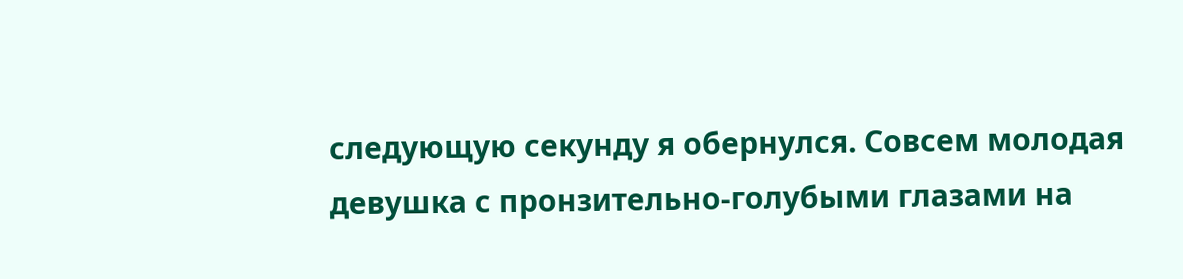следующую секунду я обернулся. Совсем молодая девушка с пронзительно-голубыми глазами на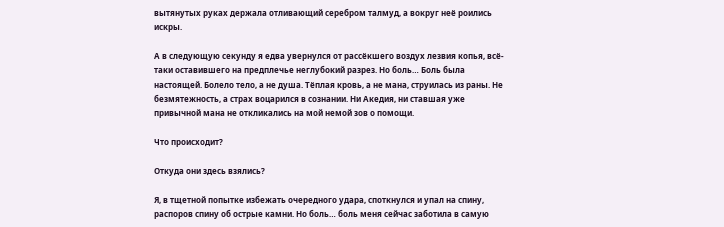вытянутых руках держала отливающий серебром талмуд, а вокруг неё роились искры.

А в следующую секунду я едва увернулся от рассёкшего воздух лезвия копья, всё-таки оставившего на предплечье неглубокий разрез. Но боль… Боль была настоящей. Болело тело, а не душа. Тёплая кровь, а не мана, струилась из раны. Не безмятежность, а страх воцарился в сознании. Ни Акедия, ни ставшая уже привычной мана не откликались на мой немой зов о помощи.

Что происходит?

Откуда они здесь взялись?

Я, в тщетной попытке избежать очередного удара, споткнулся и упал на спину, распоров спину об острые камни. Но боль… боль меня сейчас заботила в самую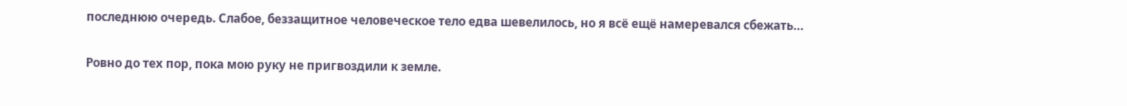последнюю очередь. Слабое, беззащитное человеческое тело едва шевелилось, но я всё ещё намеревался сбежать…

Ровно до тех пор, пока мою руку не пригвоздили к земле.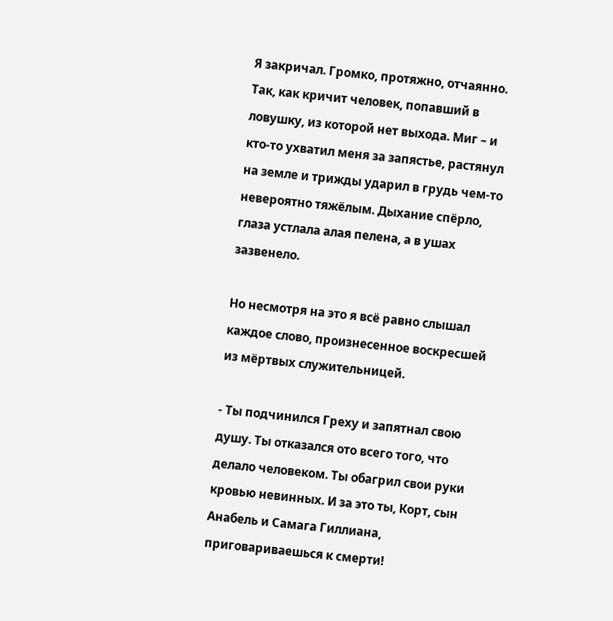Я закричал. Громко, протяжно, отчаянно. Так, как кричит человек, попавший в ловушку, из которой нет выхода. Миг – и кто-то ухватил меня за запястье, растянул на земле и трижды ударил в грудь чем-то невероятно тяжёлым. Дыхание спёрло, глаза устлала алая пелена, а в ушах зазвенело.

Но несмотря на это я всё равно слышал каждое слово, произнесенное воскресшей из мёртвых служительницей.

- Ты подчинился Греху и запятнал свою душу. Ты отказался ото всего того, что делало человеком. Ты обагрил свои руки кровью невинных. И за это ты, Корт, сын Анабель и Самага Гиллиана, приговариваешься к смерти!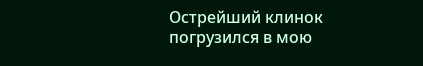Острейший клинок погрузился в мою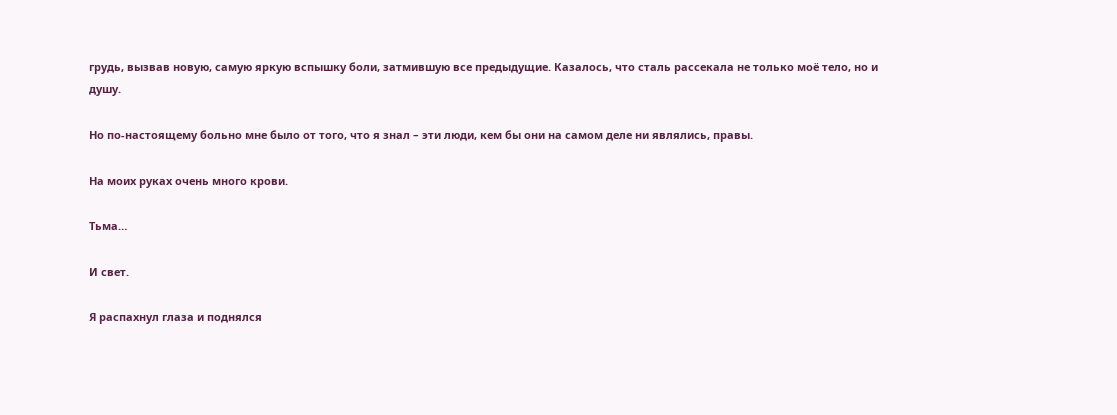грудь, вызвав новую, самую яркую вспышку боли, затмившую все предыдущие. Казалось, что сталь рассекала не только моё тело, но и душу.

Но по-настоящему больно мне было от того, что я знал – эти люди, кем бы они на самом деле ни являлись, правы.

На моих руках очень много крови.

Тьма…

И свет.

Я распахнул глаза и поднялся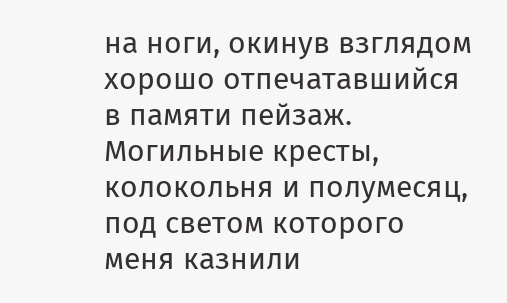на ноги, окинув взглядом хорошо отпечатавшийся в памяти пейзаж. Могильные кресты, колокольня и полумесяц, под светом которого меня казнили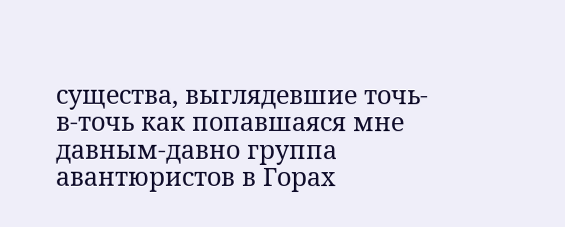существа, выглядевшие точь-в-точь как попавшаяся мне давным-давно группа авантюристов в Горах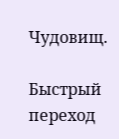Чудовищ.

Быстрый переход